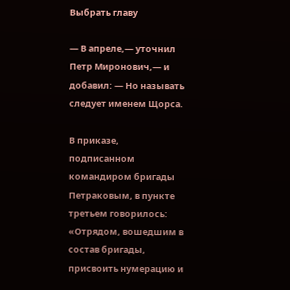Выбрать главу

— В апреле,— уточнил Петр Миронович,— и добавил: — Но называть следует именем Щорса.

В приказе, подписанном командиром бригады Петраковым, в пункте третьем говорилось: «Отрядом, вошедшим в состав бригады, присвоить нумерацию и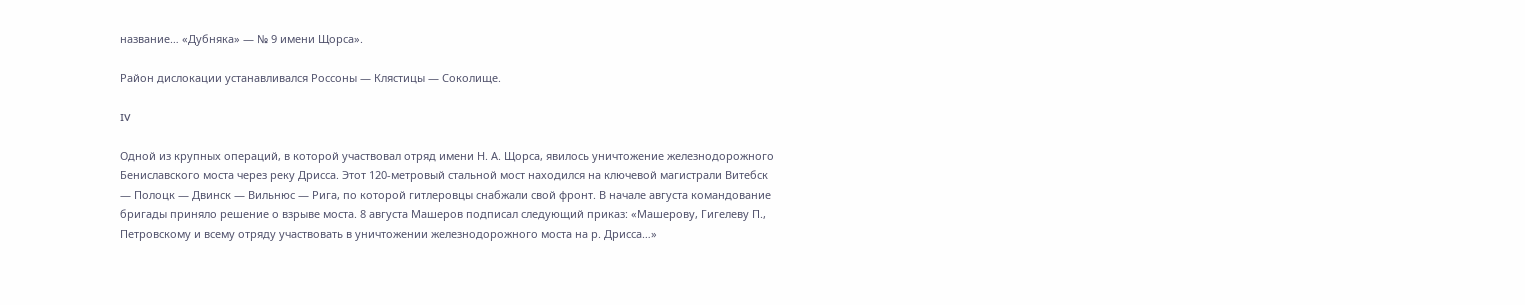название… «Дубняка» — № 9 имени Щорса».

Район дислокации устанавливался Россоны — Клястицы — Соколище.

IV

Одной из крупных операций, в которой участвовал отряд имени Н. А. Щорса, явилось уничтожение железнодорожного Бениславского моста через реку Дрисса. Этот 120-метровый стальной мост находился на ключевой магистрали Витебск — Полоцк — Двинск — Вильнюс — Рига, по которой гитлеровцы снабжали свой фронт. В начале августа командование бригады приняло решение о взрыве моста. 8 августа Машеров подписал следующий приказ: «Машерову, Гигелеву П., Петровскому и всему отряду участвовать в уничтожении железнодорожного моста на р. Дрисса…»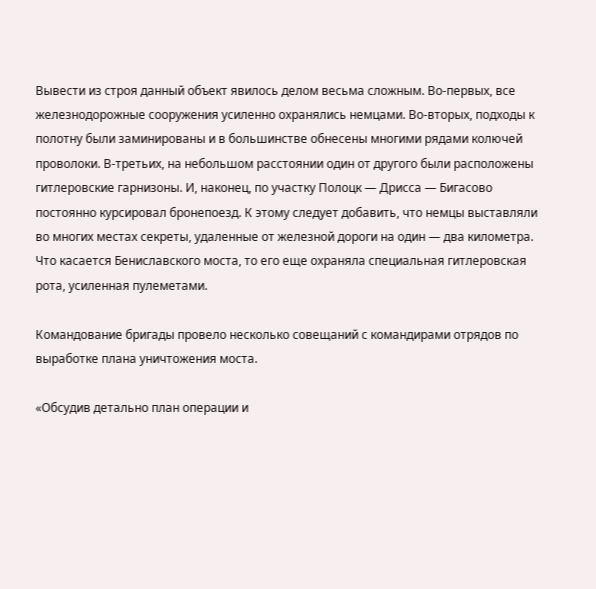Вывести из строя данный объект явилось делом весьма сложным. Во-первых, все железнодорожные сооружения усиленно охранялись немцами. Во-вторых, подходы к полотну были заминированы и в большинстве обнесены многими рядами колючей проволоки. В-третьих, на небольшом расстоянии один от другого были расположены гитлеровские гарнизоны. И, наконец, по участку Полоцк — Дрисса — Бигасово постоянно курсировал бронепоезд. К этому следует добавить, что немцы выставляли во многих местах секреты, удаленные от железной дороги на один — два километра. Что касается Бениславского моста, то его еще охраняла специальная гитлеровская рота, усиленная пулеметами.

Командование бригады провело несколько совещаний с командирами отрядов по выработке плана уничтожения моста.

«Обсудив детально план операции и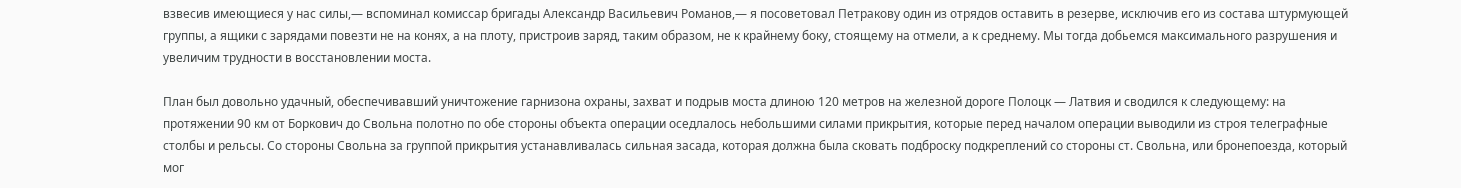взвесив имеющиеся у нас силы,— вспоминал комиссар бригады Александр Васильевич Романов,— я посоветовал Петракову один из отрядов оставить в резерве, исключив его из состава штурмующей группы, а ящики с зарядами повезти не на конях, а на плоту, пристроив заряд, таким образом, не к крайнему боку, стоящему на отмели, а к среднему. Мы тогда добьемся максимального разрушения и увеличим трудности в восстановлении моста.

План был довольно удачный, обеспечивавший уничтожение гарнизона охраны, захват и подрыв моста длиною 120 метров на железной дороге Полоцк — Латвия и сводился к следующему: на протяжении 90 км от Боркович до Свольна полотно по обе стороны объекта операции оседлалось небольшими силами прикрытия, которые перед началом операции выводили из строя телеграфные столбы и рельсы. Со стороны Свольна за группой прикрытия устанавливалась сильная засада, которая должна была сковать подброску подкреплений со стороны ст. Свольна, или бронепоезда, который мог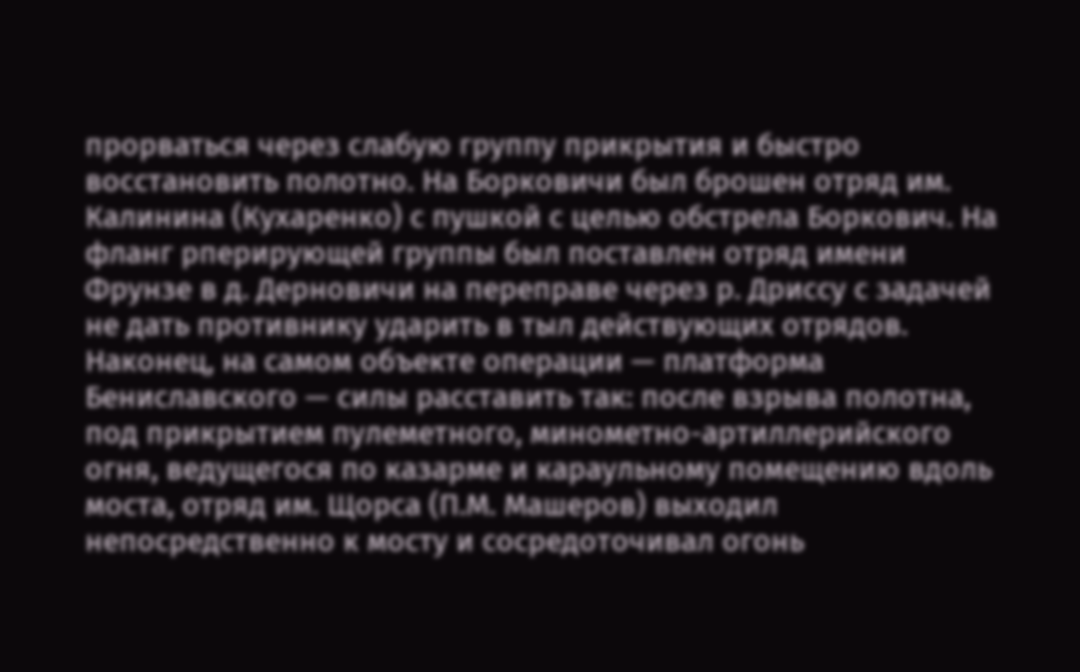прорваться через слабую группу прикрытия и быстро восстановить полотно. На Борковичи был брошен отряд им. Калинина (Кухаренко) с пушкой с целью обстрела Боркович. На фланг рперирующей группы был поставлен отряд имени Фрунзе в д. Дерновичи на переправе через р. Дриссу с задачей не дать противнику ударить в тыл действующих отрядов. Наконец, на самом объекте операции — платформа Бениславского — силы расставить так: после взрыва полотна, под прикрытием пулеметного, минометно-артиллерийского огня, ведущегося по казарме и караульному помещению вдоль моста, отряд им. Щорса (П.М. Машеров) выходил непосредственно к мосту и сосредоточивал огонь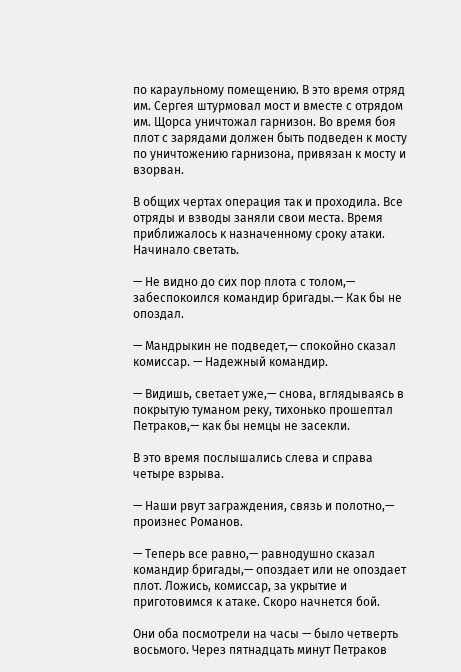по караульному помещению. В это время отряд им. Сергея штурмовал мост и вместе с отрядом им. Щорса уничтожал гарнизон. Во время боя плот с зарядами должен быть подведен к мосту по уничтожению гарнизона, привязан к мосту и взорван.

В общих чертах операция так и проходила. Все отряды и взводы заняли свои места. Время приближалось к назначенному сроку атаки. Начинало светать.

— Не видно до сих пор плота с толом,— забеспокоился командир бригады.— Как бы не опоздал.

— Мандрыкин не подведет,— спокойно сказал комиссар. — Надежный командир.

— Видишь, светает уже,— снова, вглядываясь в покрытую туманом реку, тихонько прошептал Петраков,— как бы немцы не засекли.

В это время послышались слева и справа четыре взрыва.

— Наши рвут заграждения, связь и полотно,— произнес Романов.

— Теперь все равно,— равнодушно сказал командир бригады,— опоздает или не опоздает плот. Ложись, комиссар, за укрытие и приготовимся к атаке. Скоро начнется бой.

Они оба посмотрели на часы — было четверть восьмого. Через пятнадцать минут Петраков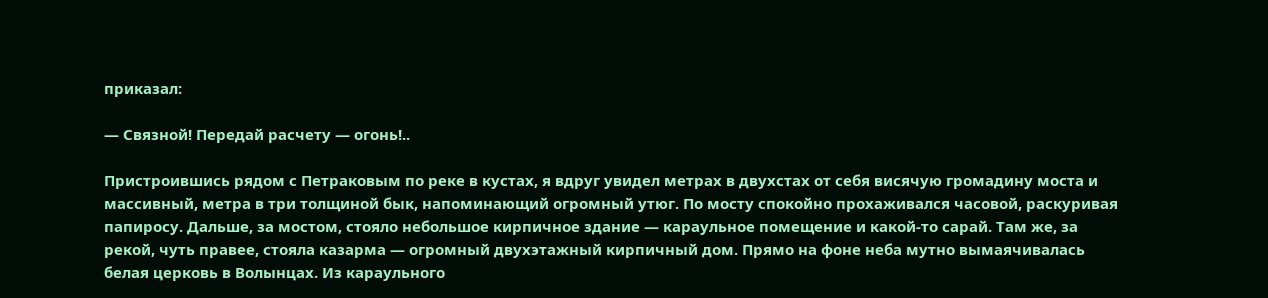приказал:

— Связной! Передай расчету — огонь!..

Пристроившись рядом с Петраковым по реке в кустах, я вдруг увидел метрах в двухстах от себя висячую громадину моста и массивный, метра в три толщиной бык, напоминающий огромный утюг. По мосту спокойно прохаживался часовой, раскуривая папиросу. Дальше, за мостом, стояло небольшое кирпичное здание — караульное помещение и какой-то сарай. Там же, за рекой, чуть правее, стояла казарма — огромный двухэтажный кирпичный дом. Прямо на фоне неба мутно вымаячивалась белая церковь в Волынцах. Из караульного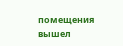помещения вышел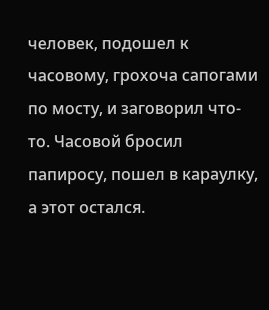человек, подошел к часовому, грохоча сапогами по мосту, и заговорил что-то. Часовой бросил папиросу, пошел в караулку, а этот остался.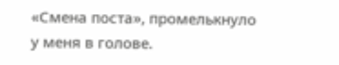«Смена поста», промелькнуло у меня в голове.